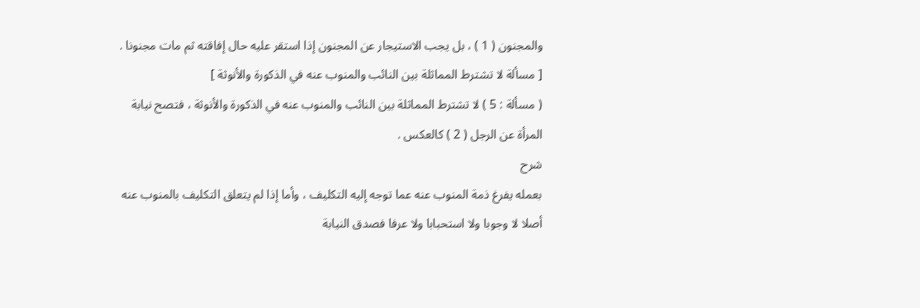والمجنون ( 1 ) ، بل يجب الاستيجار عن المجنون إذا استقر عليه حال إفاقته ثم مات مجنونا .
[ مسألة لا تشترط المماثلة بين النائب والمنوب عنه في الذكورة والأنوثة ]
( مسألة : 5 ) لا تشترط المماثلة بين النائب والمنوب عنه في الذكورة والأنوثة ، فتصح نيابة المرأة عن الرجل ( 2 ) كالعكس .
شرح
بعمله يفرغ ذمة المنوب عنه عما توجه إليه التكليف ، وأما إذا لم يتعلق التكليف بالمنوب عنه أصلا لا وجوبا ولا استحبابا ولا عرفا فصدق النيابة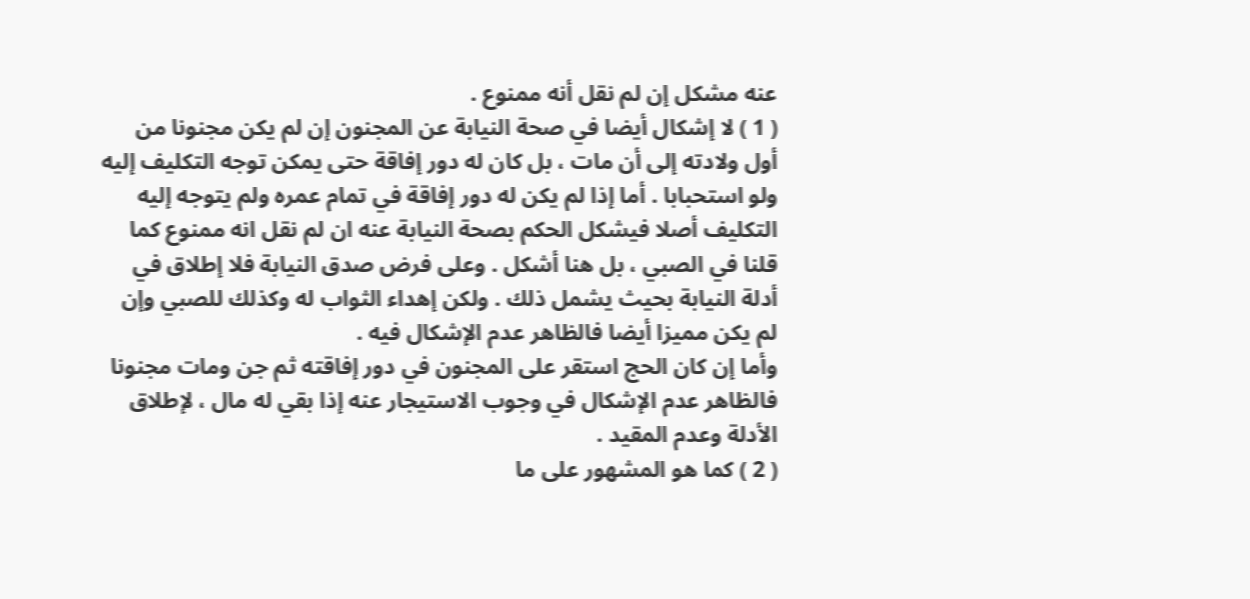عنه مشكل إن لم نقل أنه ممنوع .
( 1 ) لا إشكال أيضا في صحة النيابة عن المجنون إن لم يكن مجنونا من أول ولادته إلى أن مات ، بل كان له دور إفاقة حتى يمكن توجه التكليف إليه ولو استحبابا . أما إذا لم يكن له دور إفاقة في تمام عمره ولم يتوجه إليه التكليف أصلا فيشكل الحكم بصحة النيابة عنه ان لم نقل انه ممنوع كما قلنا في الصبي ، بل هنا أشكل . وعلى فرض صدق النيابة فلا إطلاق في أدلة النيابة بحيث يشمل ذلك . ولكن إهداء الثواب له وكذلك للصبي وإن لم يكن مميزا أيضا فالظاهر عدم الإشكال فيه .
وأما إن كان الحج استقر على المجنون في دور إفاقته ثم جن ومات مجنونا فالظاهر عدم الإشكال في وجوب الاستيجار عنه إذا بقي له مال ، لإطلاق الأدلة وعدم المقيد .
( 2 ) كما هو المشهور على ما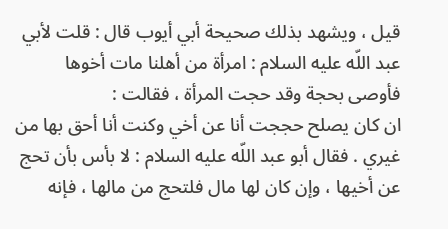قيل ، ويشهد بذلك صحيحة أبي أيوب قال : قلت لأبي عبد اللّه عليه السلام : امرأة من أهلنا مات أخوها فأوصى بحجة وقد حجت المرأة ، فقالت :
ان كان يصلح حججت أنا عن أخي وكنت أنا أحق بها من غيري . فقال أبو عبد اللّه عليه السلام : لا بأس بأن تحج عن أخيها ، وإن كان لها مال فلتحج من مالها ، فإنه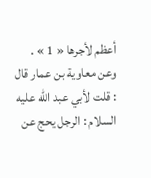أعظم لأجرها « 1 » .
وعن معاوية بن عمار قال : قلت لأبي عبد اللّه عليه السلام : الرجل يحج عن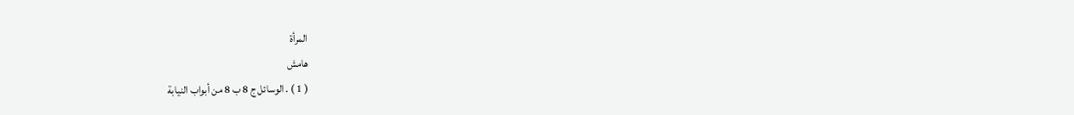المرأة
هامش
( 1 ) . الوسائل ج 8 ب 8 من أبواب النيابة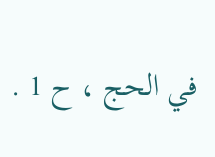في الحج ، ح 1 .